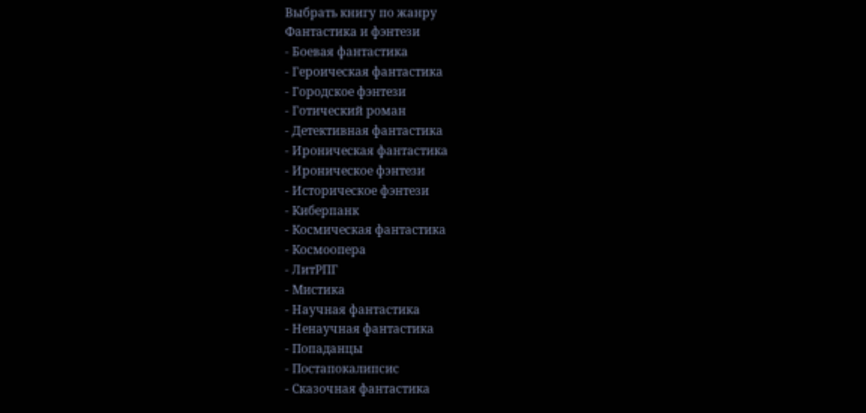Выбрать книгу по жанру
Фантастика и фэнтези
- Боевая фантастика
- Героическая фантастика
- Городское фэнтези
- Готический роман
- Детективная фантастика
- Ироническая фантастика
- Ироническое фэнтези
- Историческое фэнтези
- Киберпанк
- Космическая фантастика
- Космоопера
- ЛитРПГ
- Мистика
- Научная фантастика
- Ненаучная фантастика
- Попаданцы
- Постапокалипсис
- Сказочная фантастика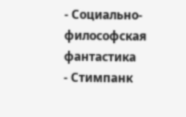- Социально-философская фантастика
- Стимпанк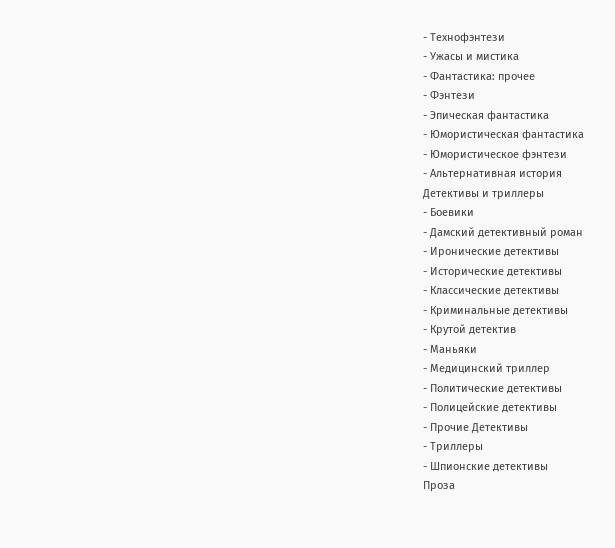- Технофэнтези
- Ужасы и мистика
- Фантастика: прочее
- Фэнтези
- Эпическая фантастика
- Юмористическая фантастика
- Юмористическое фэнтези
- Альтернативная история
Детективы и триллеры
- Боевики
- Дамский детективный роман
- Иронические детективы
- Исторические детективы
- Классические детективы
- Криминальные детективы
- Крутой детектив
- Маньяки
- Медицинский триллер
- Политические детективы
- Полицейские детективы
- Прочие Детективы
- Триллеры
- Шпионские детективы
Проза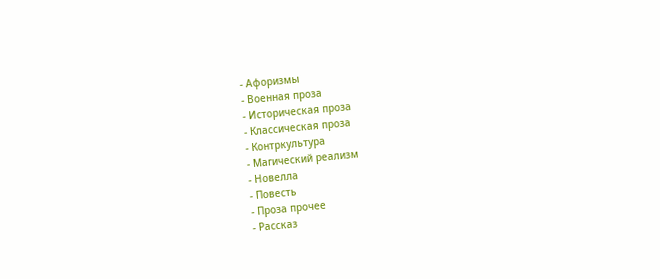- Афоризмы
- Военная проза
- Историческая проза
- Классическая проза
- Контркультура
- Магический реализм
- Новелла
- Повесть
- Проза прочее
- Рассказ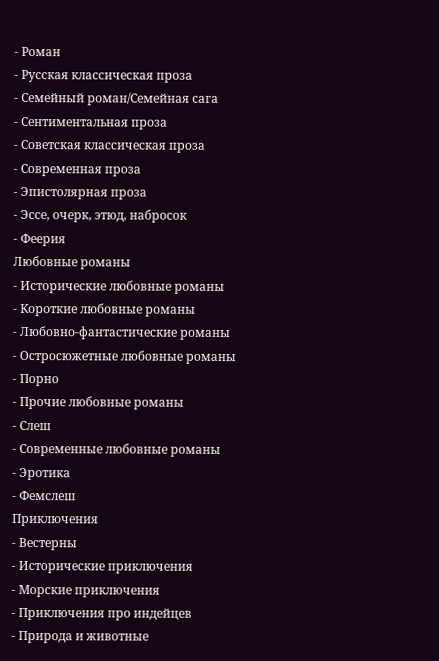- Роман
- Русская классическая проза
- Семейный роман/Семейная сага
- Сентиментальная проза
- Советская классическая проза
- Современная проза
- Эпистолярная проза
- Эссе, очерк, этюд, набросок
- Феерия
Любовные романы
- Исторические любовные романы
- Короткие любовные романы
- Любовно-фантастические романы
- Остросюжетные любовные романы
- Порно
- Прочие любовные романы
- Слеш
- Современные любовные романы
- Эротика
- Фемслеш
Приключения
- Вестерны
- Исторические приключения
- Морские приключения
- Приключения про индейцев
- Природа и животные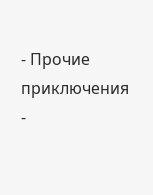- Прочие приключения
-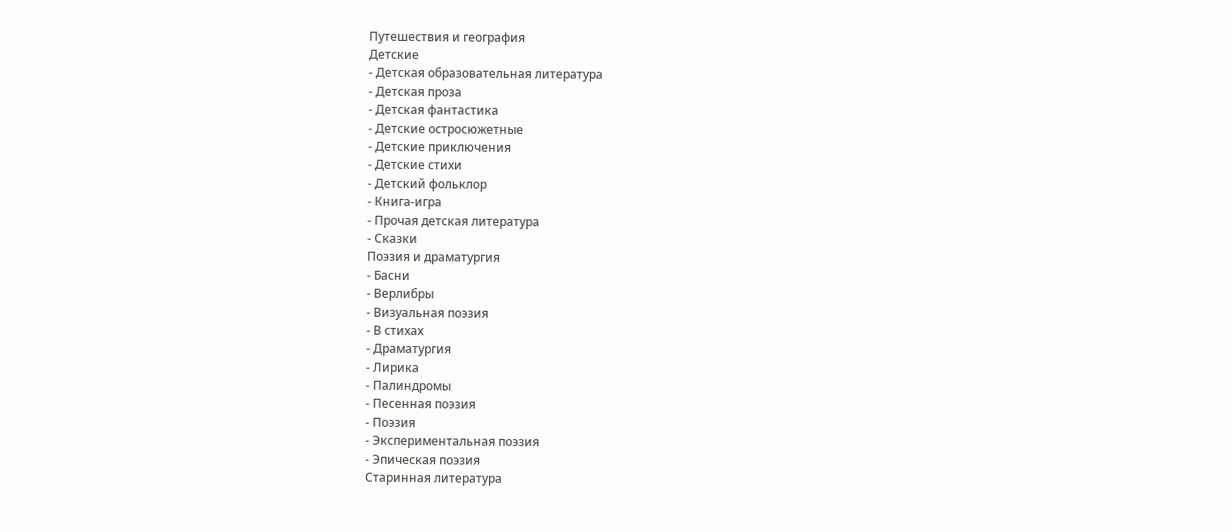Путешествия и география
Детские
- Детская образовательная литература
- Детская проза
- Детская фантастика
- Детские остросюжетные
- Детские приключения
- Детские стихи
- Детский фольклор
- Книга-игра
- Прочая детская литература
- Сказки
Поэзия и драматургия
- Басни
- Верлибры
- Визуальная поэзия
- В стихах
- Драматургия
- Лирика
- Палиндромы
- Песенная поэзия
- Поэзия
- Экспериментальная поэзия
- Эпическая поэзия
Старинная литература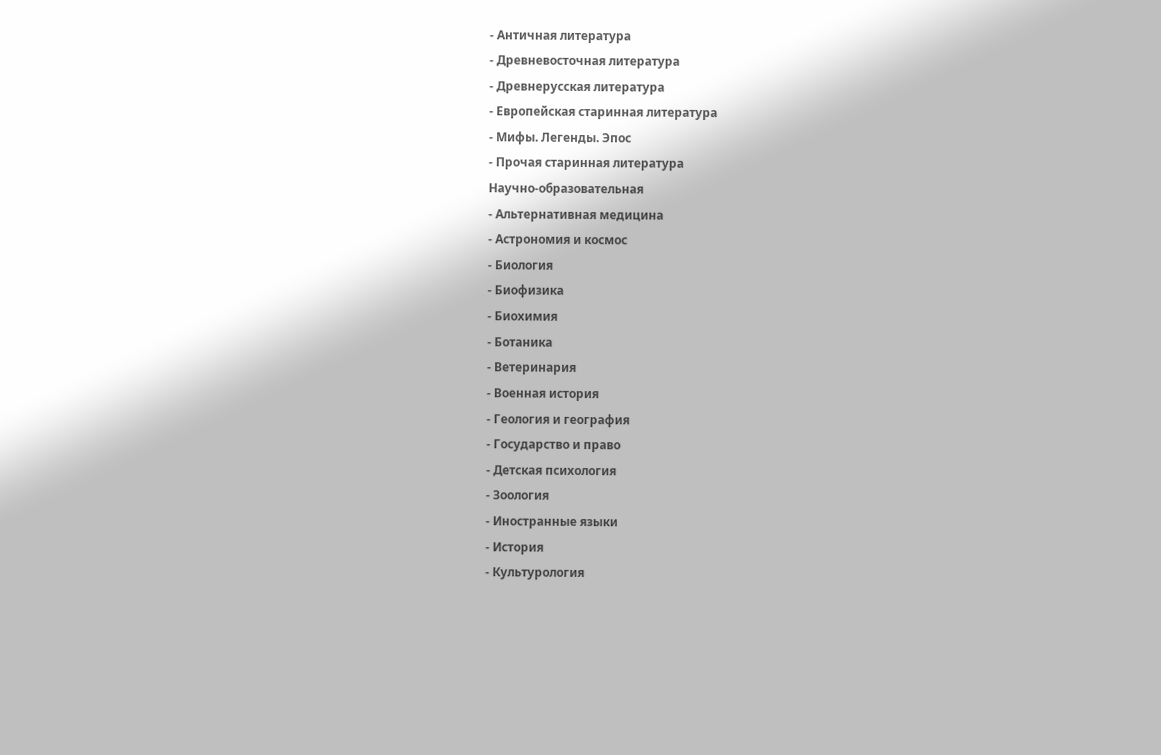- Античная литература
- Древневосточная литература
- Древнерусская литература
- Европейская старинная литература
- Мифы. Легенды. Эпос
- Прочая старинная литература
Научно-образовательная
- Альтернативная медицина
- Астрономия и космос
- Биология
- Биофизика
- Биохимия
- Ботаника
- Ветеринария
- Военная история
- Геология и география
- Государство и право
- Детская психология
- Зоология
- Иностранные языки
- История
- Культурология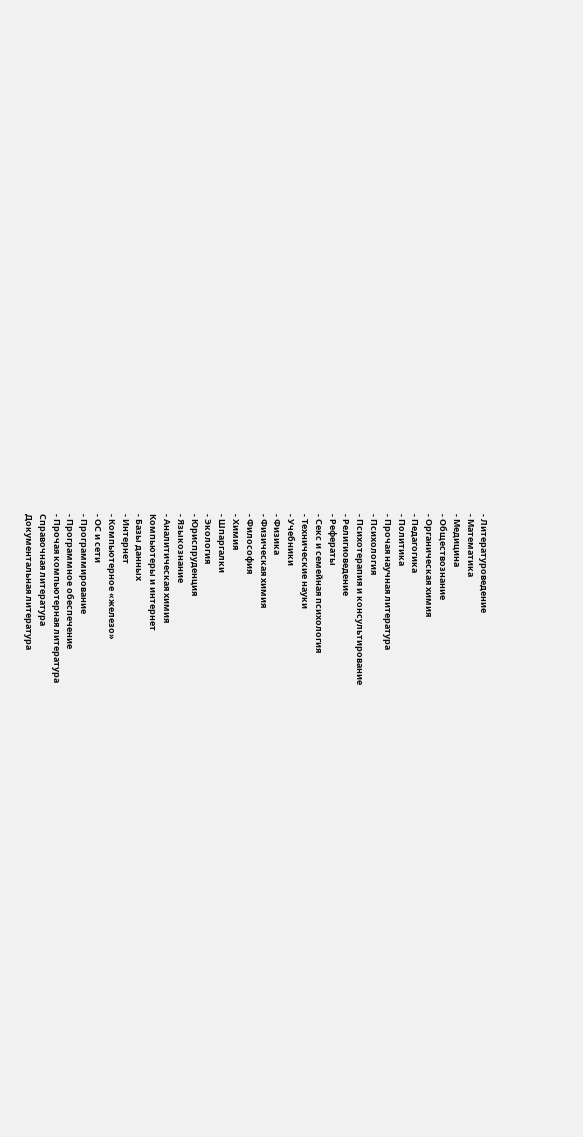- Литературоведение
- Математика
- Медицина
- Обществознание
- Органическая химия
- Педагогика
- Политика
- Прочая научная литература
- Психология
- Психотерапия и консультирование
- Религиоведение
- Рефераты
- Секс и семейная психология
- Технические науки
- Учебники
- Физика
- Физическая химия
- Философия
- Химия
- Шпаргалки
- Экология
- Юриспруденция
- Языкознание
- Аналитическая химия
Компьютеры и интернет
- Базы данных
- Интернет
- Компьютерное «железо»
- ОС и сети
- Программирование
- Программное обеспечение
- Прочая компьютерная литература
Справочная литература
Документальная литература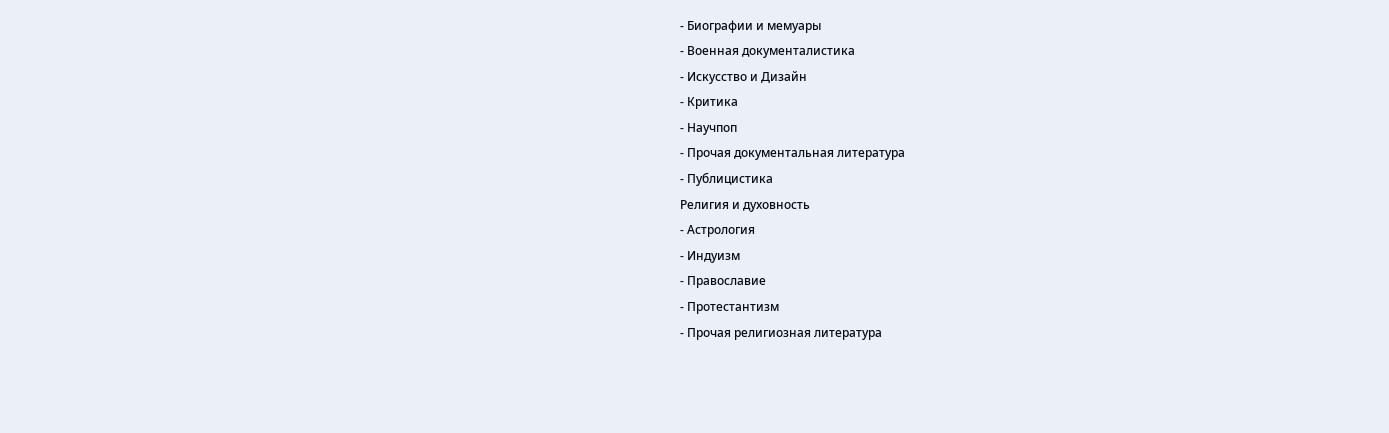- Биографии и мемуары
- Военная документалистика
- Искусство и Дизайн
- Критика
- Научпоп
- Прочая документальная литература
- Публицистика
Религия и духовность
- Астрология
- Индуизм
- Православие
- Протестантизм
- Прочая религиозная литература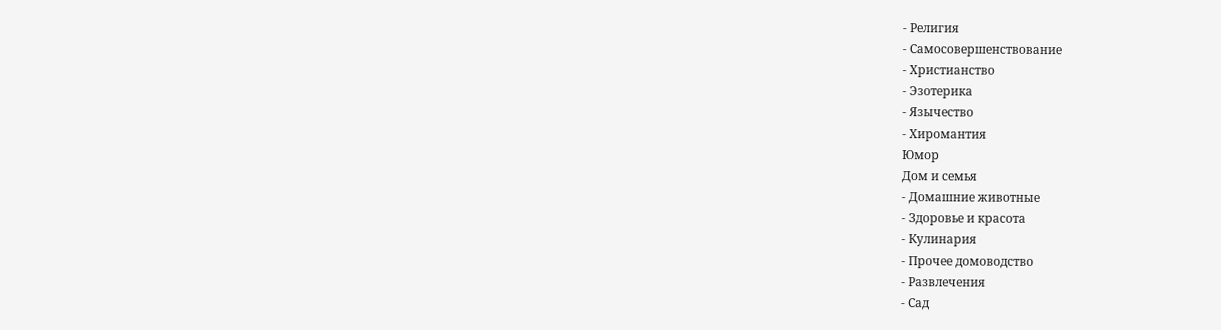- Религия
- Самосовершенствование
- Христианство
- Эзотерика
- Язычество
- Хиромантия
Юмор
Дом и семья
- Домашние животные
- Здоровье и красота
- Кулинария
- Прочее домоводство
- Развлечения
- Сад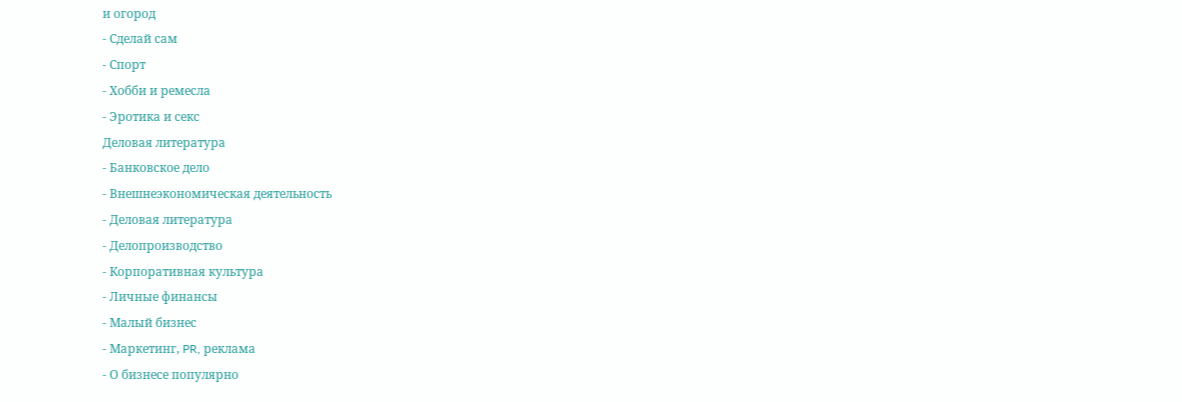и огород
- Сделай сам
- Спорт
- Хобби и ремесла
- Эротика и секс
Деловая литература
- Банковское дело
- Внешнеэкономическая деятельность
- Деловая литература
- Делопроизводство
- Корпоративная культура
- Личные финансы
- Малый бизнес
- Маркетинг, PR, реклама
- О бизнесе популярно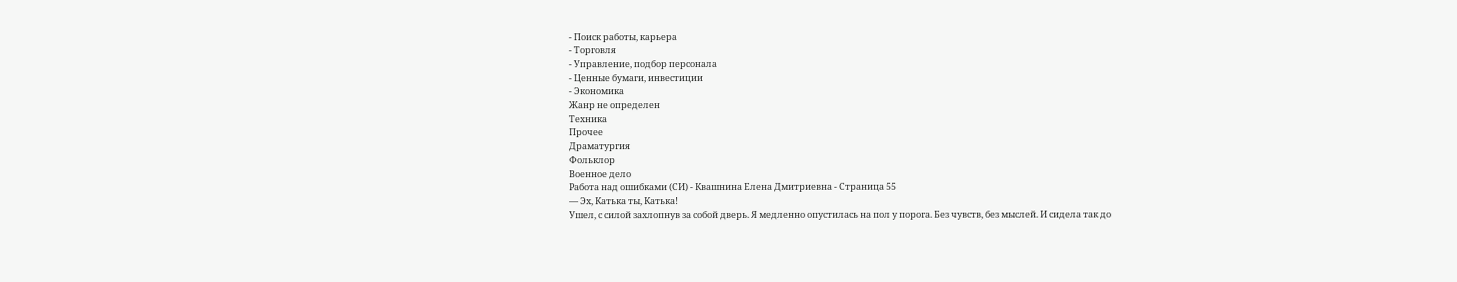- Поиск работы, карьера
- Торговля
- Управление, подбор персонала
- Ценные бумаги, инвестиции
- Экономика
Жанр не определен
Техника
Прочее
Драматургия
Фольклор
Военное дело
Работа над ошибками (СИ) - Квашнина Елена Дмитриевна - Страница 55
— Эх, Катька ты, Катька!
Ушел, с силой захлопнув за собой дверь. Я медленно опустилась на пол у порога. Без чувств, без мыслей. И сидела так до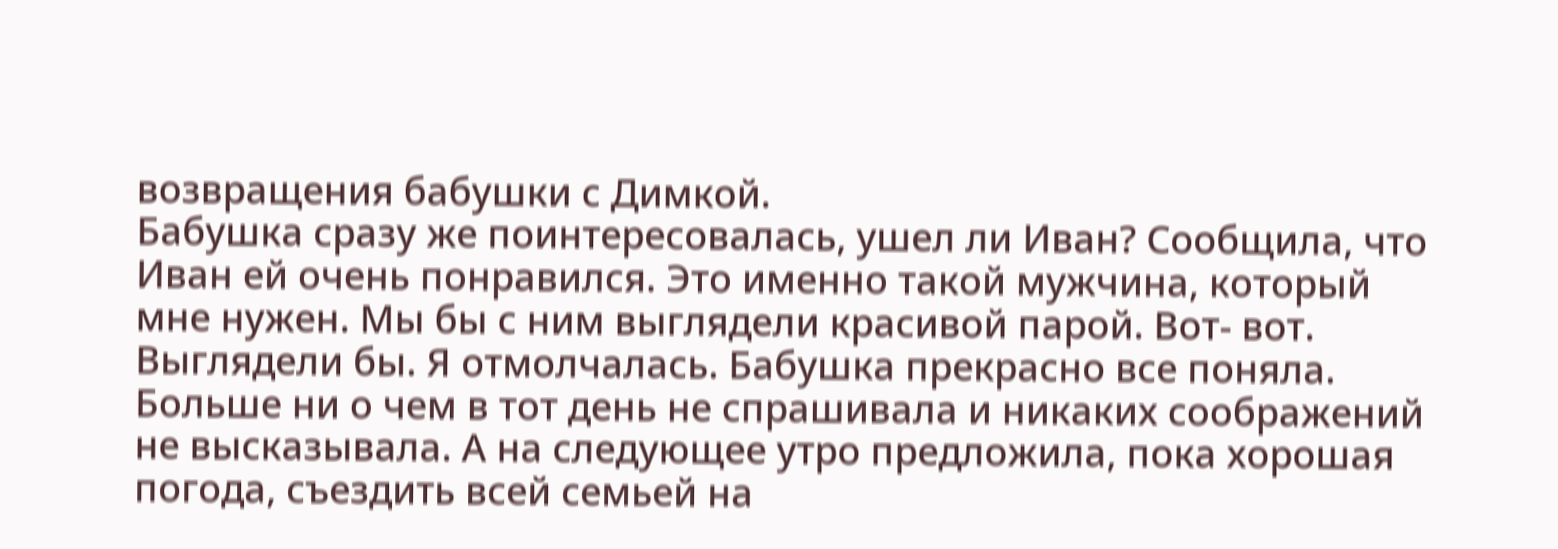возвращения бабушки с Димкой.
Бабушка сразу же поинтересовалась, ушел ли Иван? Сообщила, что Иван ей очень понравился. Это именно такой мужчина, который мне нужен. Мы бы с ним выглядели красивой парой. Вот- вот. Выглядели бы. Я отмолчалась. Бабушка прекрасно все поняла. Больше ни о чем в тот день не спрашивала и никаких соображений не высказывала. А на следующее утро предложила, пока хорошая погода, съездить всей семьей на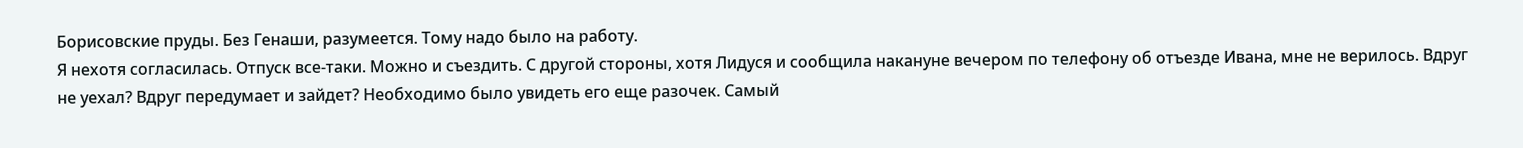Борисовские пруды. Без Генаши, разумеется. Тому надо было на работу.
Я нехотя согласилась. Отпуск все-таки. Можно и съездить. С другой стороны, хотя Лидуся и сообщила накануне вечером по телефону об отъезде Ивана, мне не верилось. Вдруг не уехал? Вдруг передумает и зайдет? Необходимо было увидеть его еще разочек. Самый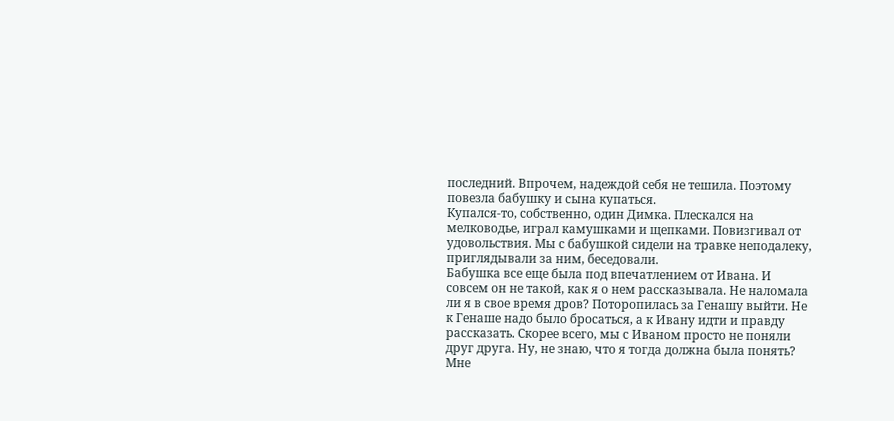последний. Впрочем, надеждой себя не тешила. Поэтому повезла бабушку и сына купаться.
Купался-то, собственно, один Димка. Плескался на мелководье, играл камушками и щепками. Повизгивал от удовольствия. Мы с бабушкой сидели на травке неподалеку, приглядывали за ним, беседовали.
Бабушка все еще была под впечатлением от Ивана. И совсем он не такой, как я о нем рассказывала. Не наломала ли я в свое время дров? Поторопилась за Генашу выйти. Не к Генаше надо было бросаться, а к Ивану идти и правду рассказать. Скорее всего, мы с Иваном просто не поняли друг друга. Ну, не знаю, что я тогда должна была понять? Мне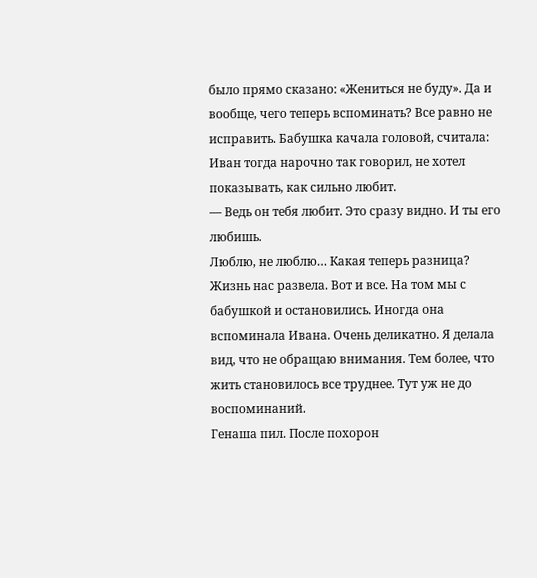было прямо сказано: «Жениться не буду». Да и вообще, чего теперь вспоминать? Все равно не исправить. Бабушка качала головой, считала: Иван тогда нарочно так говорил, не хотел показывать, как сильно любит.
— Ведь он тебя любит. Это сразу видно. И ты его любишь.
Люблю, не люблю… Какая теперь разница? Жизнь нас развела. Вот и все. На том мы с бабушкой и остановились. Иногда она вспоминала Ивана. Очень деликатно. Я делала вид, что не обращаю внимания. Тем более, что жить становилось все труднее. Тут уж не до воспоминаний.
Генаша пил. После похорон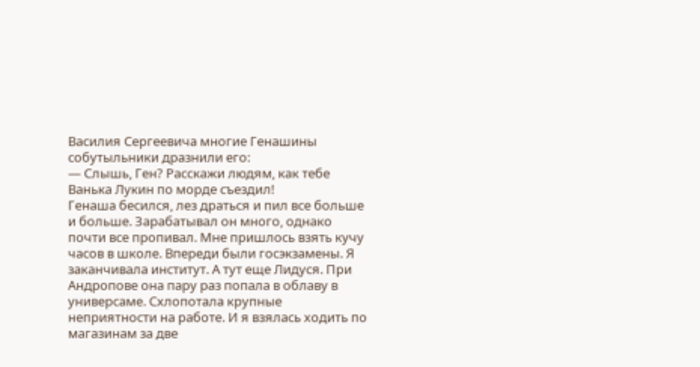Василия Сергеевича многие Генашины собутыльники дразнили его:
— Слышь, Ген? Расскажи людям, как тебе Ванька Лукин по морде съездил!
Генаша бесился, лез драться и пил все больше и больше. Зарабатывал он много, однако почти все пропивал. Мне пришлось взять кучу часов в школе. Впереди были госэкзамены. Я заканчивала институт. А тут еще Лидуся. При Андропове она пару раз попала в облаву в универсаме. Схлопотала крупные неприятности на работе. И я взялась ходить по магазинам за две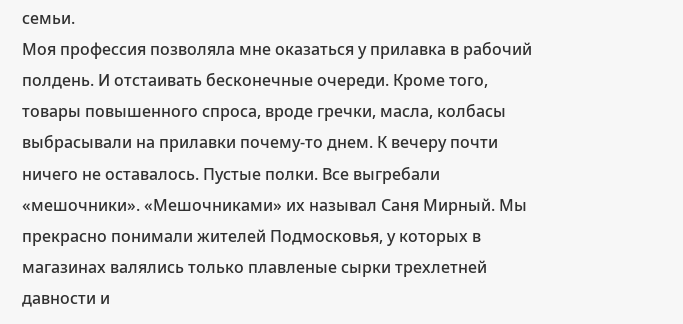семьи.
Моя профессия позволяла мне оказаться у прилавка в рабочий полдень. И отстаивать бесконечные очереди. Кроме того, товары повышенного спроса, вроде гречки, масла, колбасы выбрасывали на прилавки почему-то днем. К вечеру почти ничего не оставалось. Пустые полки. Все выгребали «мешочники». «Мешочниками» их называл Саня Мирный. Мы прекрасно понимали жителей Подмосковья, у которых в магазинах валялись только плавленые сырки трехлетней давности и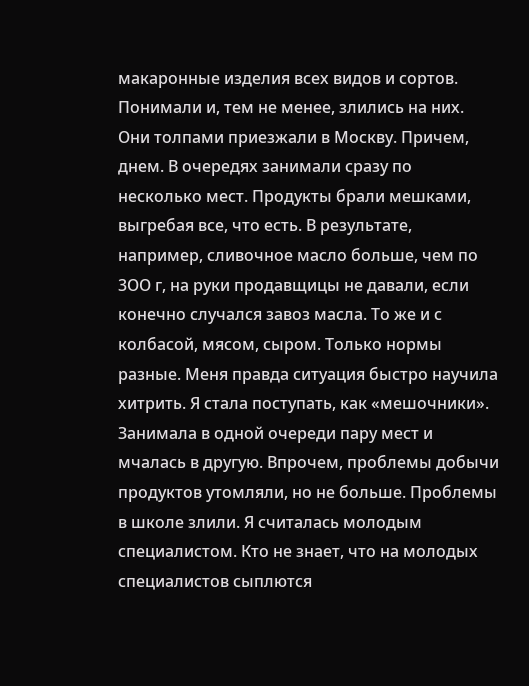макаронные изделия всех видов и сортов. Понимали и, тем не менее, злились на них. Они толпами приезжали в Москву. Причем, днем. В очередях занимали сразу по несколько мест. Продукты брали мешками, выгребая все, что есть. В результате, например, сливочное масло больше, чем по 3ОО г, на руки продавщицы не давали, если конечно случался завоз масла. То же и с колбасой, мясом, сыром. Только нормы разные. Меня правда ситуация быстро научила хитрить. Я стала поступать, как «мешочники». Занимала в одной очереди пару мест и мчалась в другую. Впрочем, проблемы добычи продуктов утомляли, но не больше. Проблемы в школе злили. Я считалась молодым специалистом. Кто не знает, что на молодых специалистов сыплются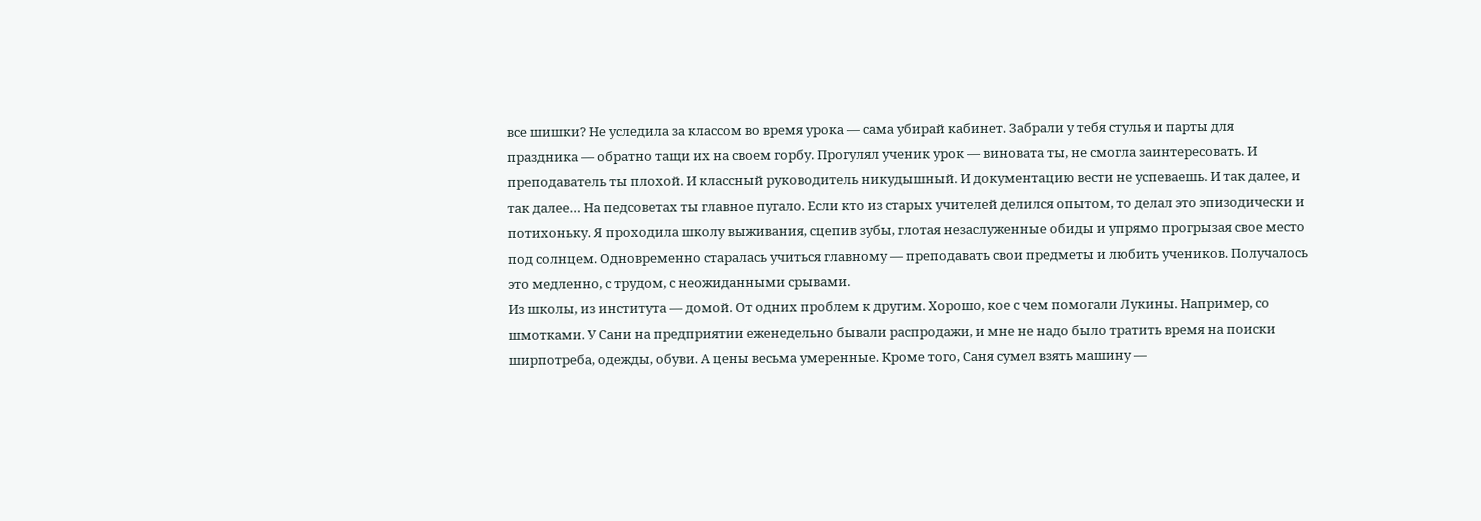все шишки? Не уследила за классом во время урока — сама убирай кабинет. Забрали у тебя стулья и парты для праздника — обратно тащи их на своем горбу. Прогулял ученик урок — виновата ты, не смогла заинтересовать. И преподаватель ты плохой. И классный руководитель никудышный. И документацию вести не успеваешь. И так далее, и так далее… На педсоветах ты главное пугало. Если кто из старых учителей делился опытом, то делал это эпизодически и потихоньку. Я проходила школу выживания, сцепив зубы, глотая незаслуженные обиды и упрямо прогрызая свое место под солнцем. Одновременно старалась учиться главному — преподавать свои предметы и любить учеников. Получалось это медленно, с трудом, с неожиданными срывами.
Из школы, из института — домой. От одних проблем к другим. Хорошо, кое с чем помогали Лукины. Например, со шмотками. У Сани на предприятии еженедельно бывали распродажи, и мне не надо было тратить время на поиски ширпотреба, одежды, обуви. А цены весьма умеренные. Кроме того, Саня сумел взять машину —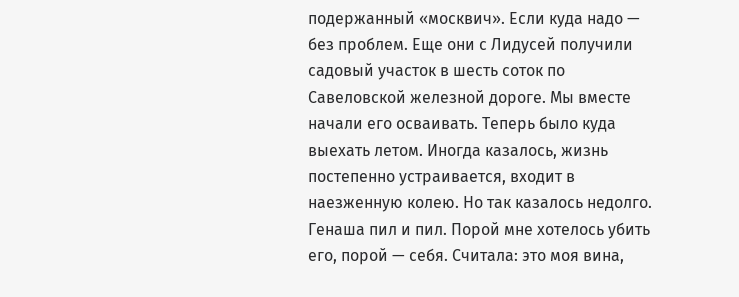подержанный «москвич». Если куда надо — без проблем. Еще они с Лидусей получили садовый участок в шесть соток по Савеловской железной дороге. Мы вместе начали его осваивать. Теперь было куда выехать летом. Иногда казалось, жизнь постепенно устраивается, входит в наезженную колею. Но так казалось недолго. Генаша пил и пил. Порой мне хотелось убить его, порой — себя. Считала: это моя вина,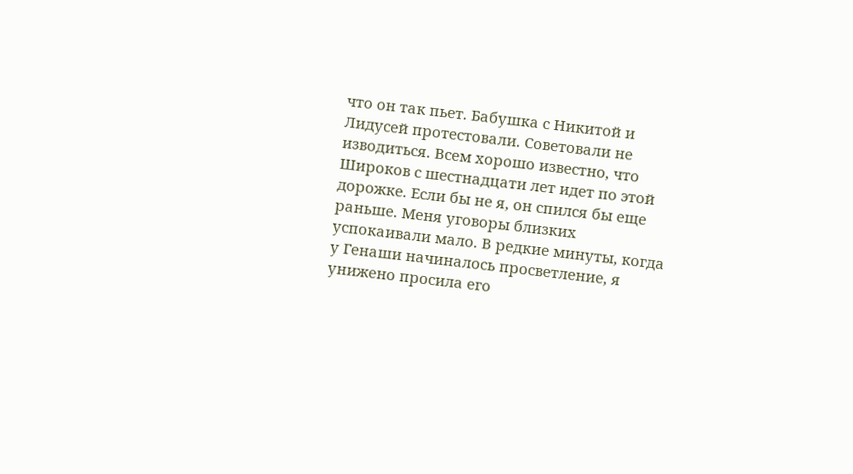что он так пьет. Бабушка с Никитой и Лидусей протестовали. Советовали не изводиться. Всем хорошо известно, что Широков с шестнадцати лет идет по этой дорожке. Если бы не я, он спился бы еще раньше. Меня уговоры близких успокаивали мало. В редкие минуты, когда у Генаши начиналось просветление, я унижено просила его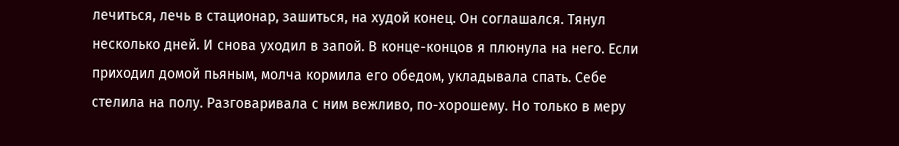лечиться, лечь в стационар, зашиться, на худой конец. Он соглашался. Тянул несколько дней. И снова уходил в запой. В конце-концов я плюнула на него. Если приходил домой пьяным, молча кормила его обедом, укладывала спать. Себе стелила на полу. Разговаривала с ним вежливо, по-хорошему. Но только в меру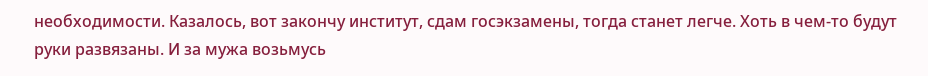необходимости. Казалось, вот закончу институт, сдам госэкзамены, тогда станет легче. Хоть в чем-то будут руки развязаны. И за мужа возьмусь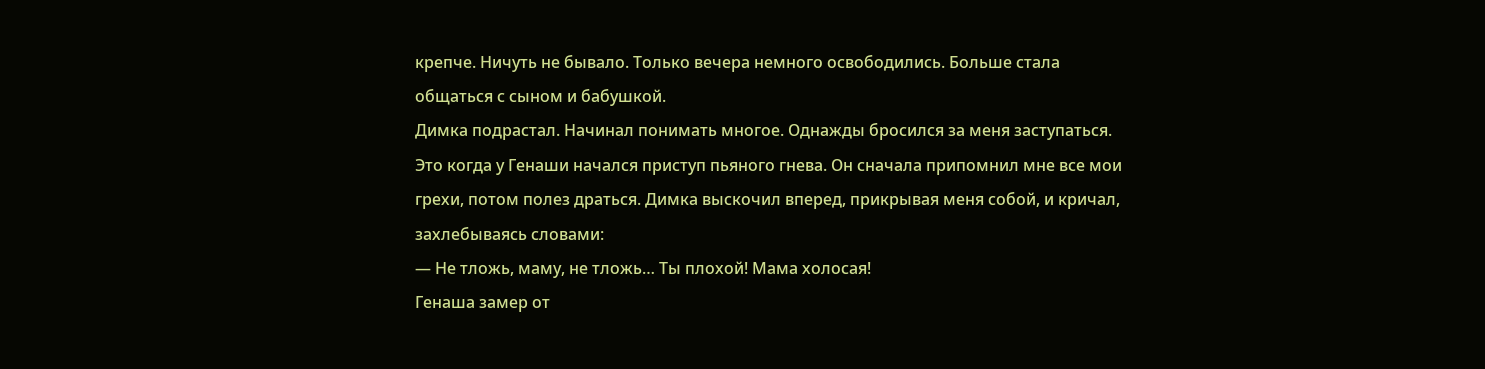крепче. Ничуть не бывало. Только вечера немного освободились. Больше стала общаться с сыном и бабушкой.
Димка подрастал. Начинал понимать многое. Однажды бросился за меня заступаться. Это когда у Генаши начался приступ пьяного гнева. Он сначала припомнил мне все мои грехи, потом полез драться. Димка выскочил вперед, прикрывая меня собой, и кричал, захлебываясь словами:
— Не тложь, маму, не тложь… Ты плохой! Мама холосая!
Генаша замер от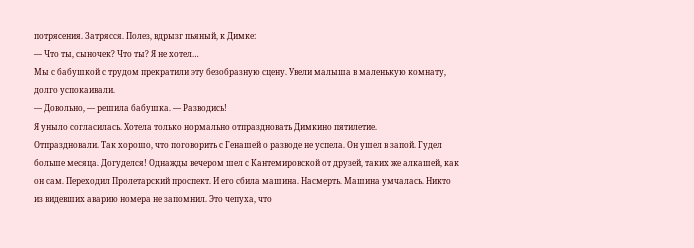потрясения. Затрясся. Полез, вдрызг пьяный, к Димке:
— Что ты, сыночек? Что ты? Я не хотел…
Мы с бабушкой с трудом прекратили эту безобразную сцену. Увели малыша в маленькую комнату, долго успокаивали.
— Довольно, — решила бабушка. — Разводись!
Я уныло согласилась. Хотела только нормально отпраздновать Димкино пятилетие.
Отпраздновали. Так хорошо, что поговорить с Генашей о разводе не успела. Он ушел в запой. Гудел больше месяца. Догуделся! Однажды вечером шел с Кантемировской от друзей, таких же алкашей, как он сам. Переходил Пролетарский проспект. И его сбила машина. Насмерть. Машина умчалась. Никто из видевших аварию номера не запомнил. Это чепуха, что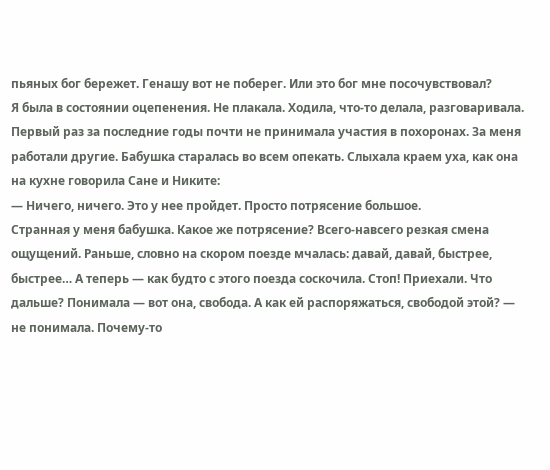пьяных бог бережет. Генашу вот не поберег. Или это бог мне посочувствовал?
Я была в состоянии оцепенения. Не плакала. Ходила, что-то делала, разговаривала. Первый раз за последние годы почти не принимала участия в похоронах. За меня работали другие. Бабушка старалась во всем опекать. Слыхала краем уха, как она на кухне говорила Сане и Никите:
— Ничего, ничего. Это у нее пройдет. Просто потрясение большое.
Странная у меня бабушка. Какое же потрясение? Всего-навсего резкая смена ощущений. Раньше, словно на скором поезде мчалась: давай, давай, быстрее, быстрее… А теперь — как будто с этого поезда соскочила. Стоп! Приехали. Что дальше? Понимала — вот она, свобода. А как ей распоряжаться, свободой этой? — не понимала. Почему-то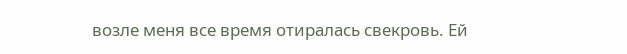возле меня все время отиралась свекровь. Ей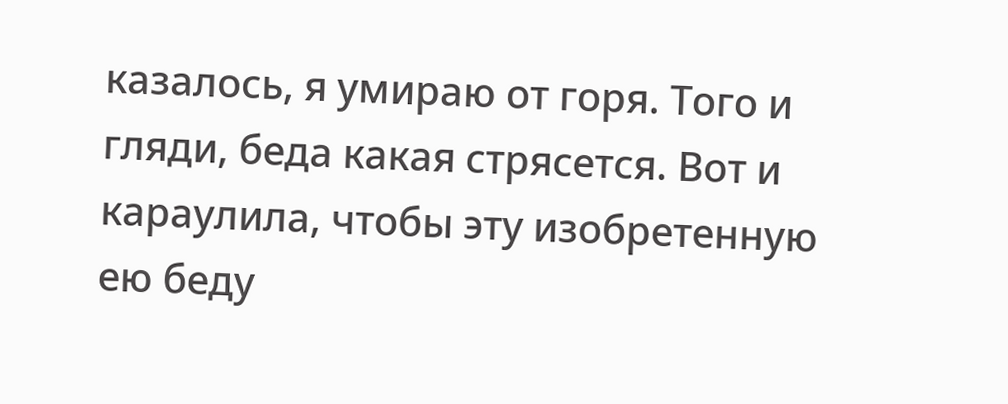казалось, я умираю от горя. Того и гляди, беда какая стрясется. Вот и караулила, чтобы эту изобретенную ею беду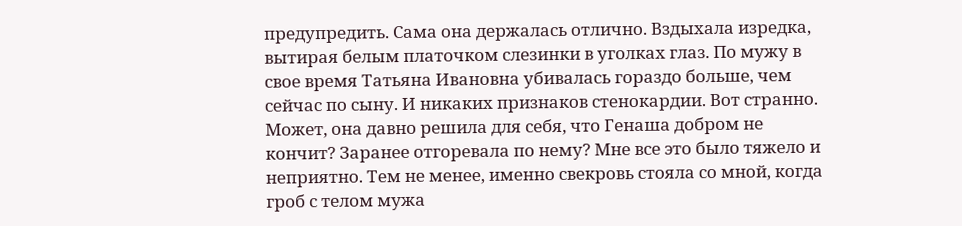предупредить. Сама она держалась отлично. Вздыхала изредка, вытирая белым платочком слезинки в уголках глаз. По мужу в свое время Татьяна Ивановна убивалась гораздо больше, чем сейчас по сыну. И никаких признаков стенокардии. Вот странно. Может, она давно решила для себя, что Генаша добром не кончит? Заранее отгоревала по нему? Мне все это было тяжело и неприятно. Тем не менее, именно свекровь стояла со мной, когда гроб с телом мужа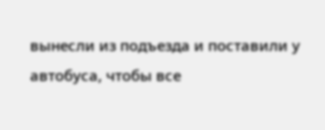вынесли из подъезда и поставили у автобуса, чтобы все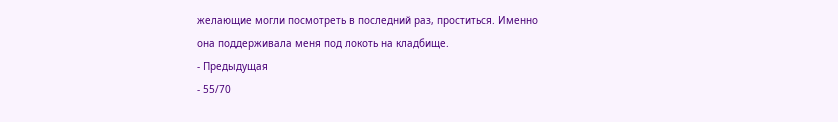желающие могли посмотреть в последний раз, проститься. Именно она поддерживала меня под локоть на кладбище.
- Предыдущая
- 55/70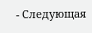- Следующая